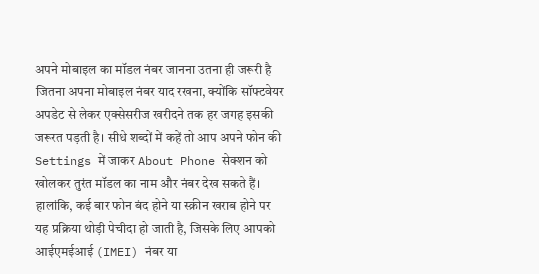अपने मोबाइल का मॉडल नंबर जानना उतना ही जरूरी है जितना अपना मोबाइल नंबर याद रखना, क्योंकि सॉफ्टवेयर अपडेट से लेकर एक्सेसरीज खरीदने तक हर जगह इसकी जरूरत पड़ती है। सीधे शब्दों में कहें तो आप अपने फोन की Settings में जाकर About Phone सेक्शन को खोलकर तुरंत मॉडल का नाम और नंबर देख सकते हैं। हालांकि, कई बार फोन बंद होने या स्क्रीन खराब होने पर यह प्रक्रिया थोड़ी पेचीदा हो जाती है, जिसके लिए आपको आईएमईआई (IMEI) नंबर या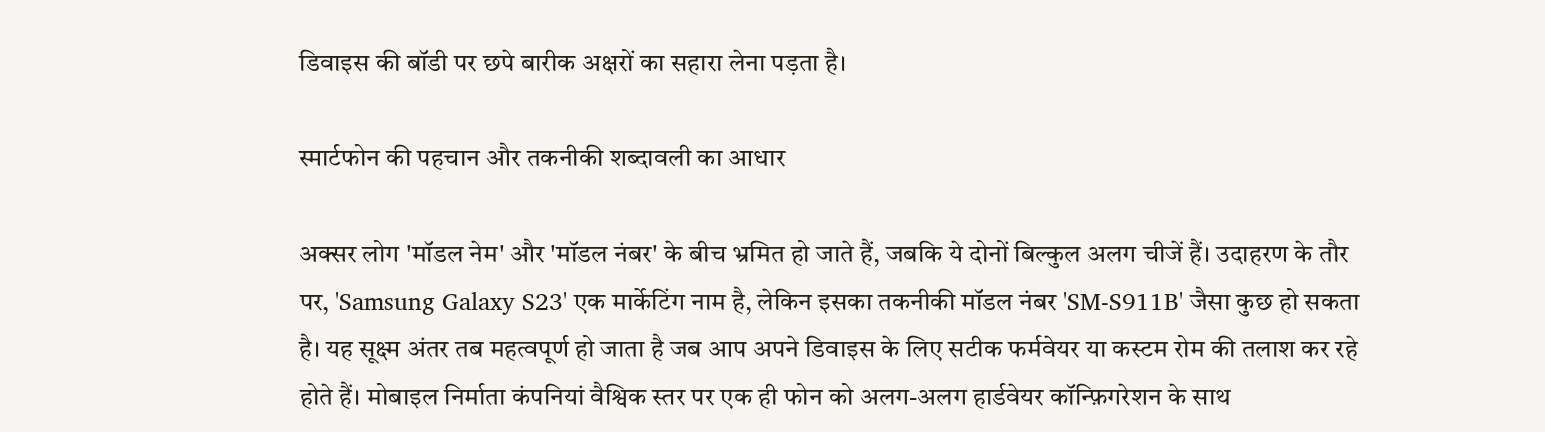डिवाइस की बॉडी पर छपे बारीक अक्षरों का सहारा लेना पड़ता है।

स्मार्टफोन की पहचान और तकनीकी शब्दावली का आधार

अक्सर लोग 'मॉडल नेम' और 'मॉडल नंबर' के बीच भ्रमित हो जाते हैं, जबकि ये दोनों बिल्कुल अलग चीजें हैं। उदाहरण के तौर पर, 'Samsung Galaxy S23' एक मार्केटिंग नाम है, लेकिन इसका तकनीकी मॉडल नंबर 'SM-S911B' जैसा कुछ हो सकता है। यह सूक्ष्म अंतर तब महत्वपूर्ण हो जाता है जब आप अपने डिवाइस के लिए सटीक फर्मवेयर या कस्टम रोम की तलाश कर रहे होते हैं। मोबाइल निर्माता कंपनियां वैश्विक स्तर पर एक ही फोन को अलग-अलग हार्डवेयर कॉन्फ़िगरेशन के साथ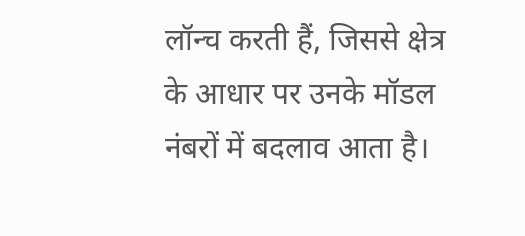लॉन्च करती हैं, जिससे क्षेत्र के आधार पर उनके मॉडल नंबरों में बदलाव आता है।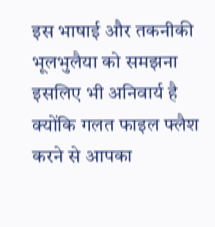इस भाषाई और तकनीकी भूलभुलैया को समझना इसलिए भी अनिवार्य है क्योंकि गलत फाइल फ्लैश करने से आपका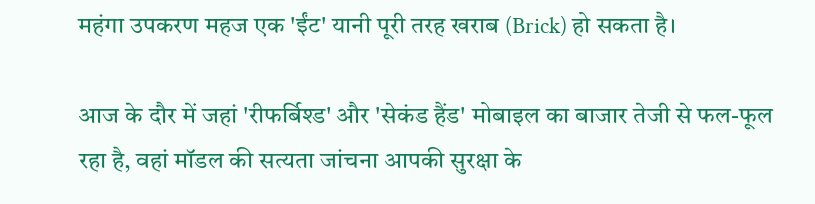महंगा उपकरण महज एक 'ईंट' यानी पूरी तरह खराब (Brick) हो सकता है।

आज के दौर में जहां 'रीफर्बिश्ड' और 'सेकंड हैंड' मोबाइल का बाजार तेजी से फल-फूल रहा है, वहां मॉडल की सत्यता जांचना आपकी सुरक्षा के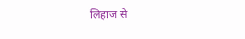लिहाज से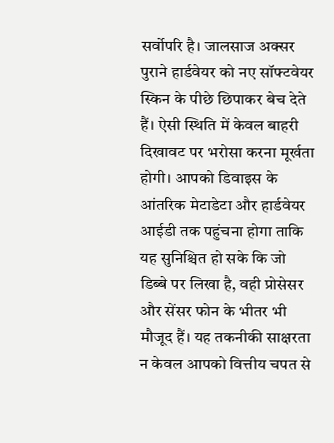सर्वोपरि है। जालसाज अक्सर पुराने हार्डवेयर को नए सॉफ्टवेयर स्किन के पीछे छिपाकर बेच देते हैं। ऐसी स्थिति में केवल बाहरी दिखावट पर भरोसा करना मूर्खता होगी। आपको डिवाइस के आंतरिक मेटाडेटा और हार्डवेयर आईडी तक पहुंचना होगा ताकि यह सुनिश्चित हो सके कि जो डिब्बे पर लिखा है, वही प्रोसेसर और सेंसर फोन के भीतर भी मौजूद हैं। यह तकनीकी साक्षरता न केवल आपको वित्तीय चपत से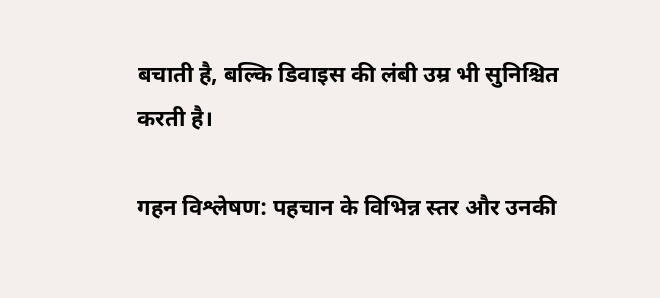बचाती है, बल्कि डिवाइस की लंबी उम्र भी सुनिश्चित करती है।

गहन विश्लेषण: पहचान के विभिन्न स्तर और उनकी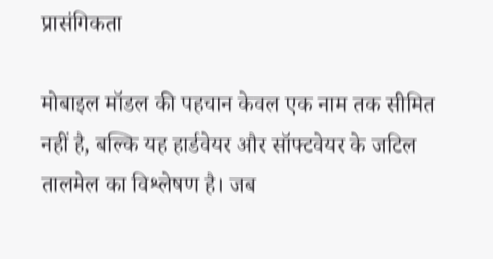प्रासंगिकता

मोबाइल मॉडल की पहचान केवल एक नाम तक सीमित नहीं है, बल्कि यह हार्डवेयर और सॉफ्टवेयर के जटिल तालमेल का विश्लेषण है। जब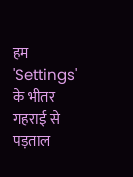हम 'Settings' के भीतर गहराई से पड़ताल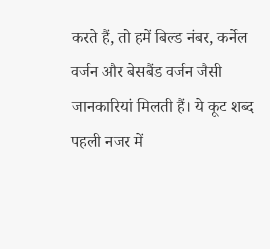करते हैं, तो हमें बिल्ड नंबर, कर्नेल वर्जन और बेसबैंड वर्जन जैसी जानकारियां मिलती हैं। ये कूट शब्द पहली नजर में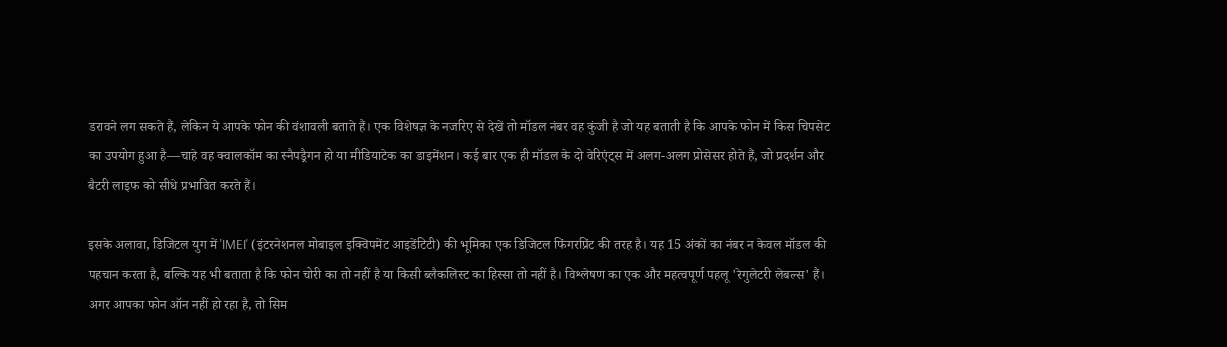डरावने लग सकते हैं, लेकिन ये आपके फोन की वंशावली बताते हैं। एक विशेषज्ञ के नजरिए से देखें तो मॉडल नंबर वह कुंजी है जो यह बताती है कि आपके फोन में किस चिपसेट का उपयोग हुआ है—चाहे वह क्वालकॉम का स्नैपड्रैगन हो या मीडियाटेक का डाइमेंशन। कई बार एक ही मॉडल के दो वेरिएंट्स में अलग-अलग प्रोसेसर होते हैं, जो प्रदर्शन और बैटरी लाइफ को सीधे प्रभावित करते हैं।

इसके अलावा, डिजिटल युग में 'IMEI' (इंटरनेशनल मोबाइल इक्विपमेंट आइडेंटिटी) की भूमिका एक डिजिटल फिंगरप्रिंट की तरह है। यह 15 अंकों का नंबर न केवल मॉडल की पहचान करता है, बल्कि यह भी बताता है कि फोन चोरी का तो नहीं है या किसी ब्लैकलिस्ट का हिस्सा तो नहीं है। विश्लेषण का एक और महत्वपूर्ण पहलू 'रेगुलेटरी लेबल्स' हैं। अगर आपका फोन ऑन नहीं हो रहा है, तो सिम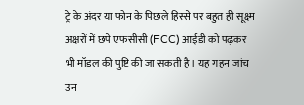ट्रे के अंदर या फोन के पिछले हिस्से पर बहुत ही सूक्ष्म अक्षरों में छपे एफसीसी (FCC) आईडी को पढ़कर भी मॉडल की पुष्टि की जा सकती है। यह गहन जांच उन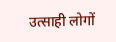उत्साही लोगों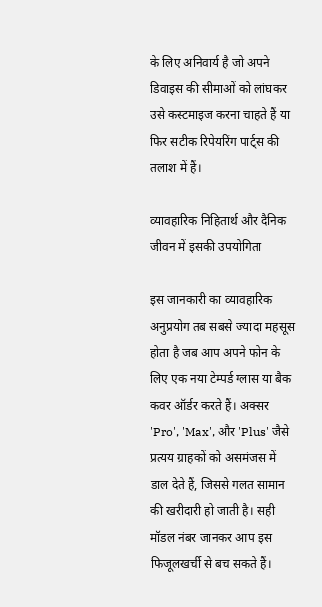के लिए अनिवार्य है जो अपने डिवाइस की सीमाओं को लांघकर उसे कस्टमाइज करना चाहते हैं या फिर सटीक रिपेयरिंग पार्ट्स की तलाश में हैं।

व्यावहारिक निहितार्थ और दैनिक जीवन में इसकी उपयोगिता

इस जानकारी का व्यावहारिक अनुप्रयोग तब सबसे ज्यादा महसूस होता है जब आप अपने फोन के लिए एक नया टेम्पर्ड ग्लास या बैक कवर ऑर्डर करते हैं। अक्सर 'Pro', 'Max', और 'Plus' जैसे प्रत्यय ग्राहकों को असमंजस में डाल देते हैं, जिससे गलत सामान की खरीदारी हो जाती है। सही मॉडल नंबर जानकर आप इस फिजूलखर्ची से बच सकते हैं।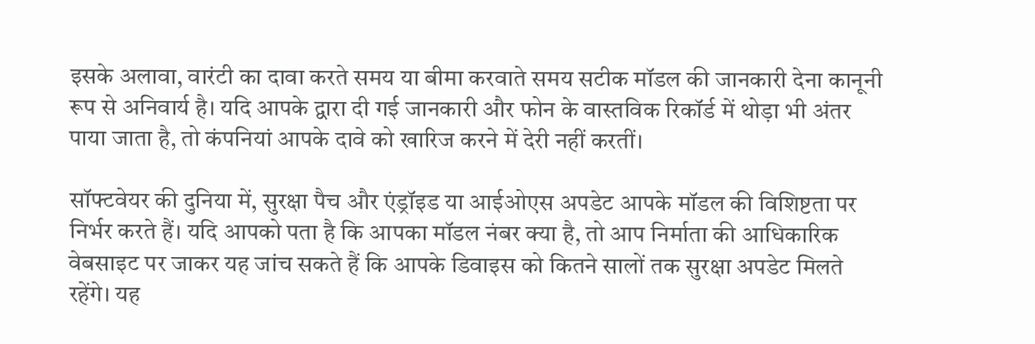इसके अलावा, वारंटी का दावा करते समय या बीमा करवाते समय सटीक मॉडल की जानकारी देना कानूनी रूप से अनिवार्य है। यदि आपके द्वारा दी गई जानकारी और फोन के वास्तविक रिकॉर्ड में थोड़ा भी अंतर पाया जाता है, तो कंपनियां आपके दावे को खारिज करने में देरी नहीं करतीं।

सॉफ्टवेयर की दुनिया में, सुरक्षा पैच और एंड्रॉइड या आईओएस अपडेट आपके मॉडल की विशिष्टता पर निर्भर करते हैं। यदि आपको पता है कि आपका मॉडल नंबर क्या है, तो आप निर्माता की आधिकारिक वेबसाइट पर जाकर यह जांच सकते हैं कि आपके डिवाइस को कितने सालों तक सुरक्षा अपडेट मिलते रहेंगे। यह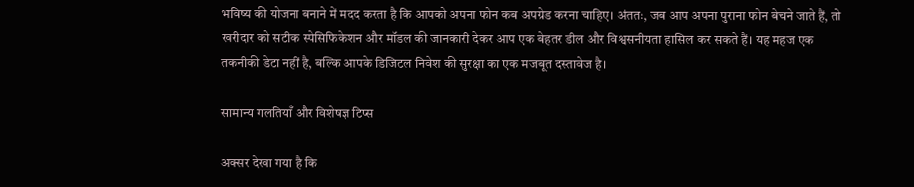भविष्य की योजना बनाने में मदद करता है कि आपको अपना फोन कब अपग्रेड करना चाहिए। अंततः, जब आप अपना पुराना फोन बेचने जाते हैं, तो खरीदार को सटीक स्पेसिफिकेशन और मॉडल की जानकारी देकर आप एक बेहतर डील और विश्वसनीयता हासिल कर सकते हैं। यह महज एक तकनीकी डेटा नहीं है, बल्कि आपके डिजिटल निवेश की सुरक्षा का एक मजबूत दस्तावेज है।

सामान्य गलतियाँ और विशेषज्ञ टिप्स

अक्सर देखा गया है कि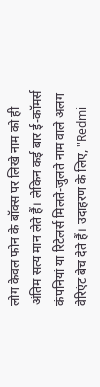लोग केवल फोन के बॉक्स पर लिखे नाम को ही अंतिम सत्य मान लेते हैं। लेकिन कई बार ई-कॉमर्स कंपनियां या रिटेलर्स मिलते-जुलते नाम वाले अलग वेरिएंट बेच देते हैं। उदाहरण के लिए, "Redmi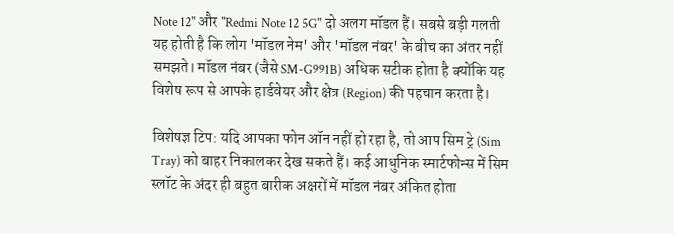Note 12" और "Redmi Note 12 5G" दो अलग मॉडल हैं। सबसे बड़ी गलती यह होती है कि लोग 'मॉडल नेम' और 'मॉडल नंबर' के बीच का अंतर नहीं समझते। मॉडल नंबर (जैसे SM-G991B) अधिक सटीक होता है क्योंकि यह विशेष रूप से आपके हार्डवेयर और क्षेत्र (Region) की पहचान करता है।

विशेषज्ञ टिप: यदि आपका फोन ऑन नहीं हो रहा है, तो आप सिम ट्रे (Sim Tray) को बाहर निकालकर देख सकते हैं। कई आधुनिक स्मार्टफोन्स में सिम स्लॉट के अंदर ही बहुत बारीक अक्षरों में मॉडल नंबर अंकित होता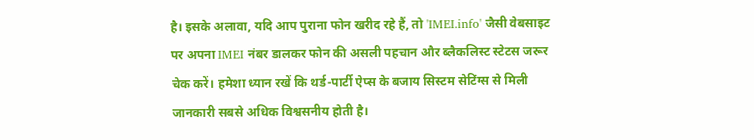है। इसके अलावा, यदि आप पुराना फोन खरीद रहे हैं, तो 'IMEI.info' जैसी वेबसाइट पर अपना IMEI नंबर डालकर फोन की असली पहचान और ब्लैकलिस्ट स्टेटस जरूर चेक करें। हमेशा ध्यान रखें कि थर्ड-पार्टी ऐप्स के बजाय सिस्टम सेटिंग्स से मिली जानकारी सबसे अधिक विश्वसनीय होती है।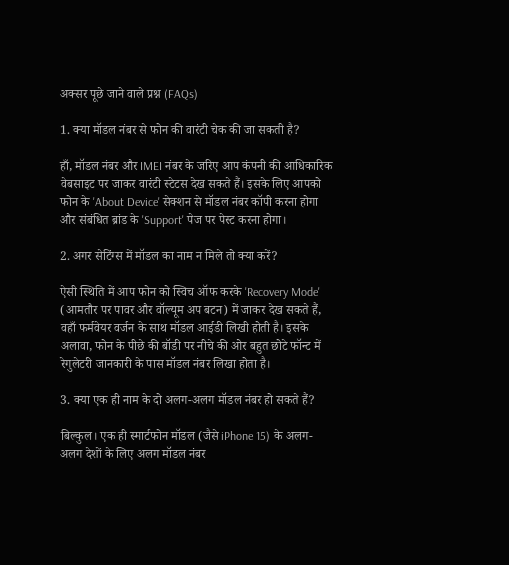अक्सर पूछे जाने वाले प्रश्न (FAQs)

1. क्या मॉडल नंबर से फोन की वारंटी चेक की जा सकती है?

हाँ, मॉडल नंबर और IMEI नंबर के जरिए आप कंपनी की आधिकारिक वेबसाइट पर जाकर वारंटी स्टेटस देख सकते हैं। इसके लिए आपको फोन के 'About Device' सेक्शन से मॉडल नंबर कॉपी करना होगा और संबंधित ब्रांड के 'Support' पेज पर पेस्ट करना होगा।

2. अगर सेटिंग्स में मॉडल का नाम न मिले तो क्या करें?

ऐसी स्थिति में आप फोन को स्विच ऑफ करके 'Recovery Mode' (आमतौर पर पावर और वॉल्यूम अप बटन) में जाकर देख सकते हैं, वहाँ फर्मवेयर वर्जन के साथ मॉडल आईडी लिखी होती है। इसके अलावा, फोन के पीछे की बॉडी पर नीचे की ओर बहुत छोटे फॉन्ट में रेगुलेटरी जानकारी के पास मॉडल नंबर लिखा होता है।

3. क्या एक ही नाम के दो अलग-अलग मॉडल नंबर हो सकते हैं?

बिल्कुल। एक ही स्मार्टफोन मॉडल (जैसे iPhone 15) के अलग-अलग देशों के लिए अलग मॉडल नंबर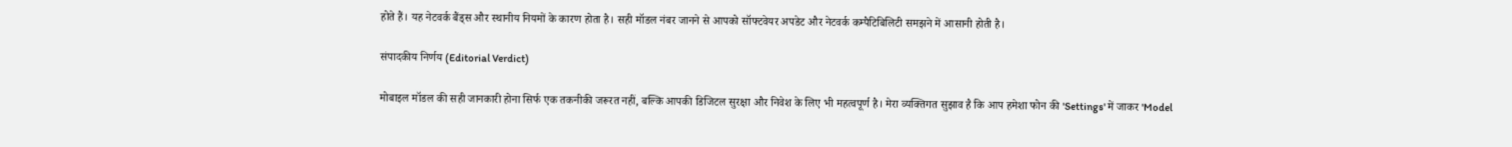होते हैं। यह नेटवर्क बैंड्स और स्थानीय नियमों के कारण होता है। सही मॉडल नंबर जानने से आपको सॉफ्टवेयर अपडेट और नेटवर्क कम्पैटिबिलिटी समझने में आसानी होती है।

संपादकीय निर्णय (Editorial Verdict)

मोबाइल मॉडल की सही जानकारी होना सिर्फ एक तकनीकी जरूरत नहीं, बल्कि आपकी डिजिटल सुरक्षा और निवेश के लिए भी महत्वपूर्ण है। मेरा व्यक्तिगत सुझाव है कि आप हमेशा फोन की 'Settings' में जाकर 'Model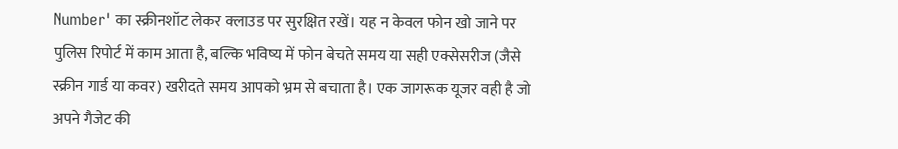Number' का स्क्रीनशॉट लेकर क्लाउड पर सुरक्षित रखें। यह न केवल फोन खो जाने पर पुलिस रिपोर्ट में काम आता है, बल्कि भविष्य में फोन बेचते समय या सही एक्सेसरीज (जैसे स्क्रीन गार्ड या कवर) खरीदते समय आपको भ्रम से बचाता है। एक जागरूक यूजर वही है जो अपने गैजेट की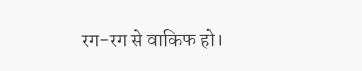रग-रग से वाकिफ हो।